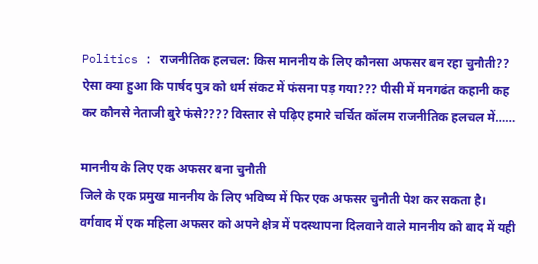Politics : राजनीतिक हलचल: किस माननीय के लिए कौनसा अफसर बन रहा चुनौती?? ऐसा क्या हुआ कि पार्षद पुत्र को धर्म संकट में फंसना पड़ गया??? पीसी में मनगढंत कहानी कह कर कौनसे नेताजी बुरे फंसे???? विस्तार से पढ़िए हमारे चर्चित कॉलम राजनीतिक हलचल में……

माननीय के लिए एक अफसर बना चुनौती
जिले के एक प्रमुख माननीय के लिए भविष्य में फिर एक अफसर चुनौती पेश कर सकता है। वर्गवाद में एक महिला अफसर को अपने क्षेत्र में पदस्थापना दिलवाने वाले माननीय को बाद में यही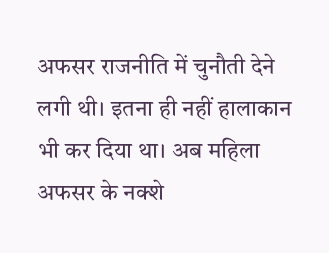अफसर राजनीति में चुनौती देने लगी थी। इतना ही नहीं हालाकान भी कर दिया था। अब महिला अफसर के नक्शे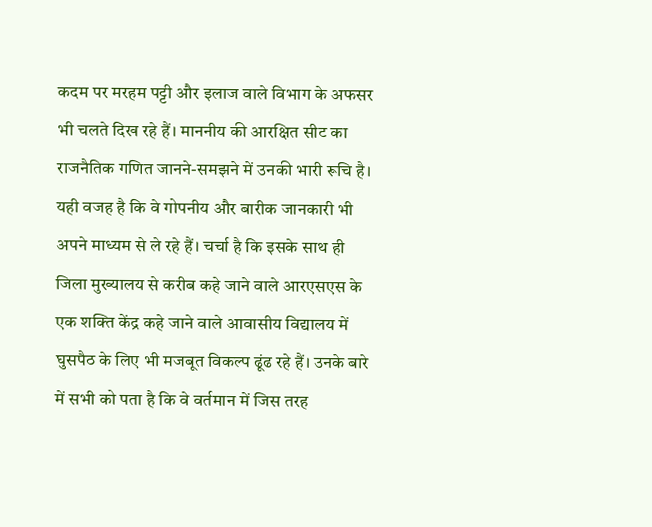कदम पर मरहम पट्टी और इलाज वाले विभाग के अफसर भी चलते दिख रहे हैं। माननीय की आरक्षित सीट का राजनैतिक गणित जानने-समझने में उनकी भारी रूचि है। यही वजह है कि वे गोपनीय और बारीक जानकारी भी अपने माध्यम से ले रहे हैं। चर्चा है कि इसके साथ ही जिला मुख्यालय से करीब कहे जाने वाले आरएसएस के एक शक्ति केंद्र कहे जाने वाले आवासीय विद्यालय में घुसपैठ के लिए भी मजबूत विकल्प ढूंढ रहे हैं। उनके बारे में सभी को पता है कि वे वर्तमान में जिस तरह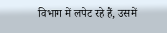विभाग में लपेट रहे हैं, उसमें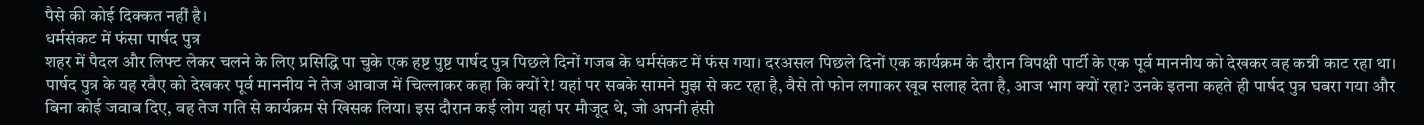पैसे की कोई दिक्कत नहीं है।
धर्मसंकट में फंसा पार्षद पुत्र
शहर में पैदल और लिफ्ट लेकर चलने के लिए प्रसिद्धि पा चुके एक हष्ट पुष्ट पार्षद पुत्र पिछले दिनों गजब के धर्मसंकट में फंस गया। दरअसल पिछले दिनों एक कार्यक्रम के दौरान विपक्षी पार्टी के एक पूर्व माननीय को देखकर वह कन्नी काट रहा था। पार्षद पुत्र के यह रवैए को देखकर पूर्व माननीय ने तेज आवाज में चिल्लाकर कहा कि क्यों रे! यहां पर सबके सामने मुझ से कट रहा है, वैसे तो फोन लगाकर खूब सलाह देता है, आज भाग क्यों रहा? उनके इतना कहते ही पार्षद पुत्र घबरा गया और बिना कोई जवाब दिए, वह तेज गति से कार्यक्रम से खिसक लिया। इस दौरान कई लोग यहां पर मौजूद थे, जो अपनी हंसी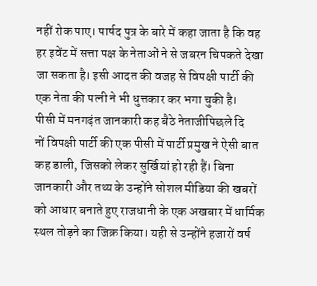नहीं रोक पाए। पार्षद पुत्र के बारे में कहा जाता है कि वह हर इवेंट में सत्ता पक्ष के नेताओं ने से जबरन चिपकते देखा जा सकता है। इसी आदत की वजह से विपक्षी पार्टी की एक नेता की पत्नी ने भी धुत्तकार कर भगा चुकी है।
पीसी में मनगढ़ंत जानकारी कह बैठे नेताजीपिछले दि
नों विपक्षी पार्टी की एक पीसी में पार्टी प्रमुख ने ऐसी बात कह डाली, जिसको लेकर सुर्खियां हो रही हैं। बिना जानकारी और तथ्य के उन्होंने सोशल मीडिया की खबरों को आधार बनाते हुए राजधानी के एक अखबार में धार्मिक स्थल तोड़ने का जिक्र किया। यही से उन्होंने हजारों वर्ष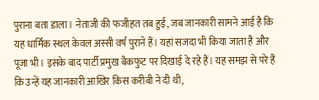पुराना बता डाला। नेताजी की फजीहत तब हुई, जब जानकारी सामने आई है कि यह धार्मिक स्थल केवल अस्सी वर्ष पुराने हैं। यहां सजदा भी किया जाता है और पूजा भी। इसके बाद पार्टी प्रमुख बैकफुट पर दिखाई दे रहे हैं। यह समझ से परे हैं कि उन्हें यह जानकारी आखिर किस करीबी ने दी थी,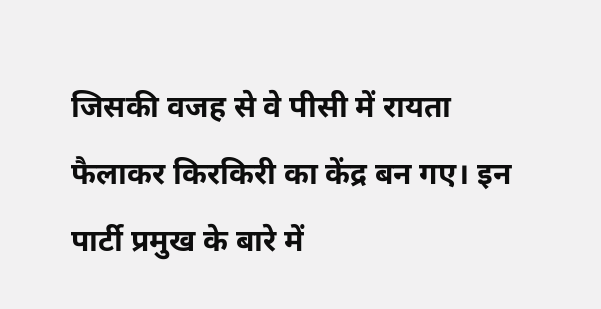जिसकी वजह से वे पीसी में रायता फैलाकर किरकिरी का केंद्र बन गए। इन पार्टी प्रमुख के बारे में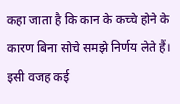कहा जाता है कि कान के कच्चे होने के कारण बिना सोचे समझे निर्णय लेते हैं। इसी वजह कई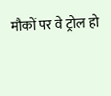मौकों पर वे ट्रोल हो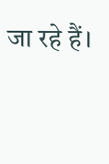जा रहे हैं।